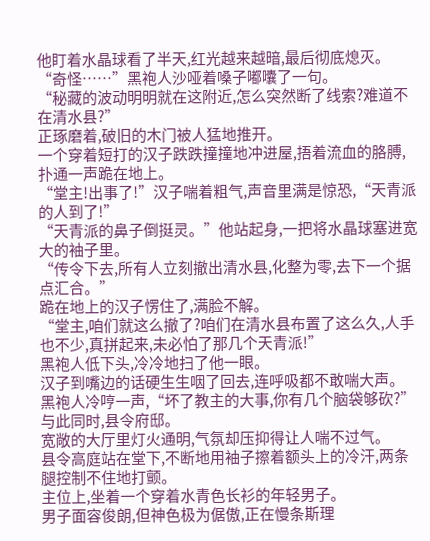他盯着水晶球看了半天,红光越来越暗,最后彻底熄灭。
“奇怪……”黑袍人沙哑着嗓子嘟囔了一句。
“秘藏的波动明明就在这附近,怎么突然断了线索?难道不在清水县?”
正琢磨着,破旧的木门被人猛地推开。
一个穿着短打的汉子跌跌撞撞地冲进屋,捂着流血的胳膊,扑通一声跪在地上。
“堂主!出事了!”汉子喘着粗气,声音里满是惊恐,“天青派的人到了!”
“天青派的鼻子倒挺灵。”他站起身,一把将水晶球塞进宽大的袖子里。
“传令下去,所有人立刻撤出清水县,化整为零,去下一个据点汇合。”
跪在地上的汉子愣住了,满脸不解。
“堂主,咱们就这么撤了?咱们在清水县布置了这么久,人手也不少,真拼起来,未必怕了那几个天青派!”
黑袍人低下头,冷冷地扫了他一眼。
汉子到嘴边的话硬生生咽了回去,连呼吸都不敢喘大声。
黑袍人冷哼一声,“坏了教主的大事,你有几个脑袋够砍?”
与此同时,县令府邸。
宽敞的大厅里灯火通明,气氛却压抑得让人喘不过气。
县令高庭站在堂下,不断地用袖子擦着额头上的冷汗,两条腿控制不住地打颤。
主位上,坐着一个穿着水青色长衫的年轻男子。
男子面容俊朗,但神色极为倨傲,正在慢条斯理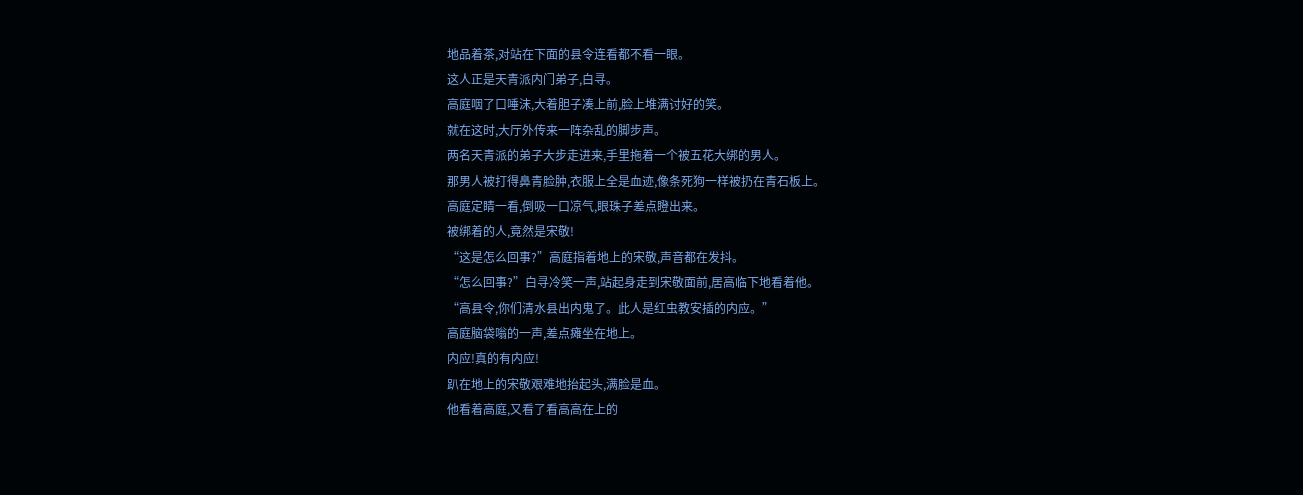地品着茶,对站在下面的县令连看都不看一眼。
这人正是天青派内门弟子,白寻。
高庭咽了口唾沫,大着胆子凑上前,脸上堆满讨好的笑。
就在这时,大厅外传来一阵杂乱的脚步声。
两名天青派的弟子大步走进来,手里拖着一个被五花大绑的男人。
那男人被打得鼻青脸肿,衣服上全是血迹,像条死狗一样被扔在青石板上。
高庭定睛一看,倒吸一口凉气,眼珠子差点瞪出来。
被绑着的人,竟然是宋敬!
“这是怎么回事?”高庭指着地上的宋敬,声音都在发抖。
“怎么回事?”白寻冷笑一声,站起身走到宋敬面前,居高临下地看着他。
“高县令,你们清水县出内鬼了。此人是红虫教安插的内应。”
高庭脑袋嗡的一声,差点瘫坐在地上。
内应!真的有内应!
趴在地上的宋敬艰难地抬起头,满脸是血。
他看着高庭,又看了看高高在上的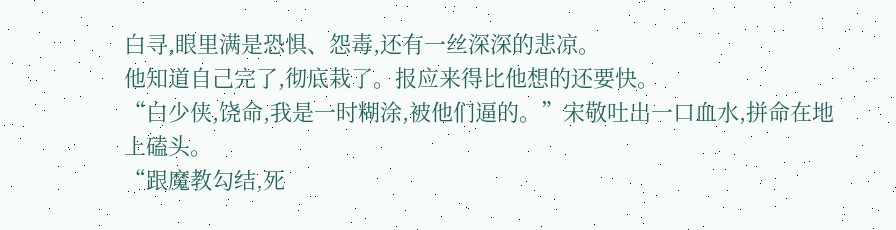白寻,眼里满是恐惧、怨毒,还有一丝深深的悲凉。
他知道自己完了,彻底栽了。报应来得比他想的还要快。
“白少侠,饶命,我是一时糊涂,被他们逼的。”宋敬吐出一口血水,拼命在地上磕头。
“跟魔教勾结,死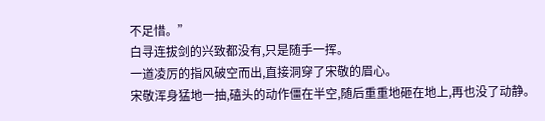不足惜。”
白寻连拔剑的兴致都没有,只是随手一挥。
一道凌厉的指风破空而出,直接洞穿了宋敬的眉心。
宋敬浑身猛地一抽,磕头的动作僵在半空,随后重重地砸在地上,再也没了动静。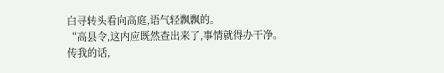白寻转头看向高庭,语气轻飘飘的。
“高县令,这内应既然查出来了,事情就得办干净。传我的话,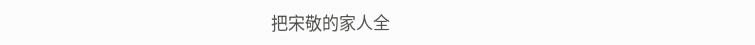把宋敬的家人全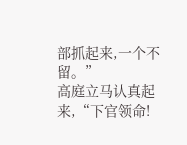部抓起来,一个不留。”
高庭立马认真起来,“下官领命!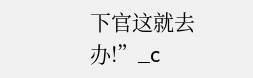下官这就去办!”_c